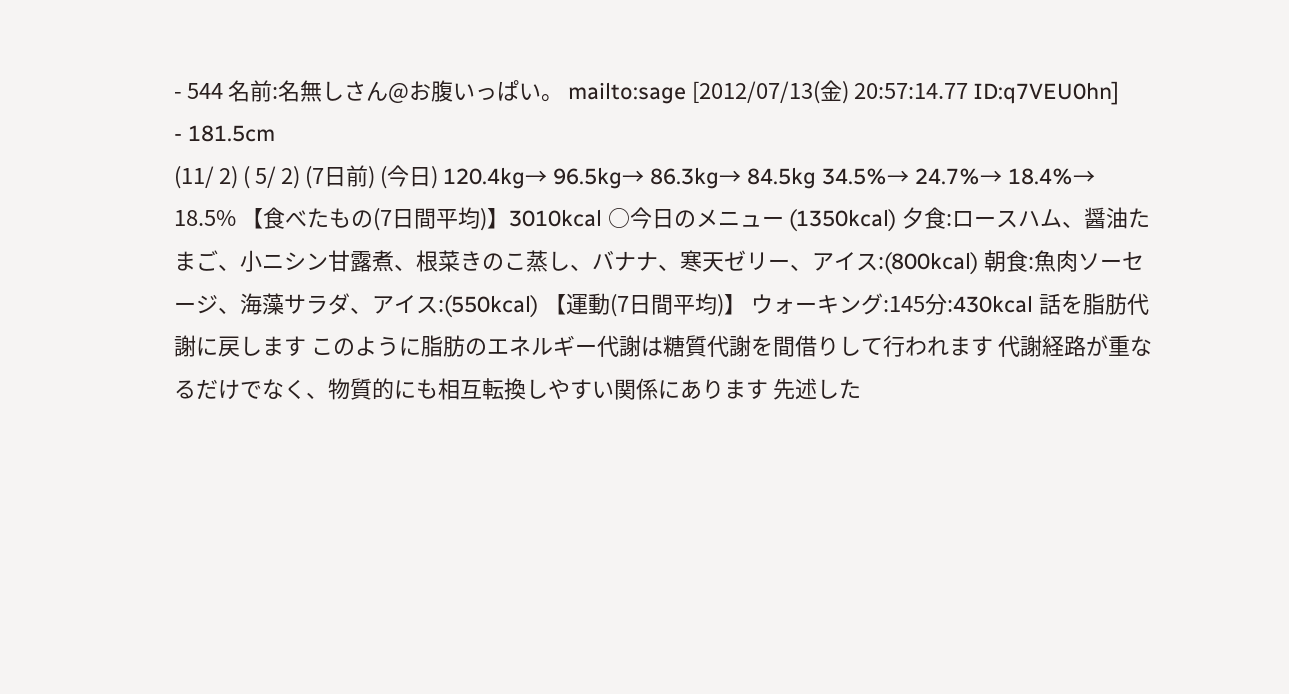- 544 名前:名無しさん@お腹いっぱい。 mailto:sage [2012/07/13(金) 20:57:14.77 ID:q7VEU0hn]
- 181.5cm
(11/ 2) ( 5/ 2) (7日前) (今日) 120.4kg→ 96.5kg→ 86.3kg→ 84.5kg 34.5%→ 24.7%→ 18.4%→ 18.5% 【食べたもの(7日間平均)】3010kcal ○今日のメニュー (1350kcal) 夕食:ロースハム、醤油たまご、小ニシン甘露煮、根菜きのこ蒸し、バナナ、寒天ゼリー、アイス:(800kcal) 朝食:魚肉ソーセージ、海藻サラダ、アイス:(550kcal) 【運動(7日間平均)】 ウォーキング:145分:430kcal 話を脂肪代謝に戻します このように脂肪のエネルギー代謝は糖質代謝を間借りして行われます 代謝経路が重なるだけでなく、物質的にも相互転換しやすい関係にあります 先述した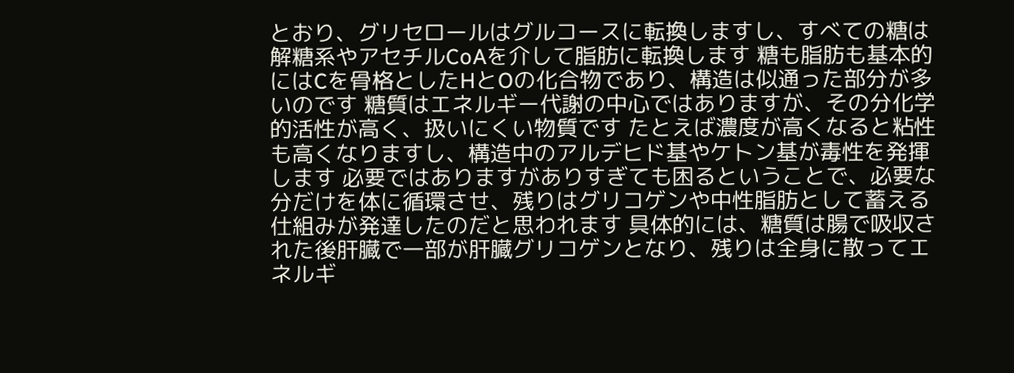とおり、グリセロールはグルコースに転換しますし、すべての糖は解糖系やアセチルCoAを介して脂肪に転換します 糖も脂肪も基本的にはCを骨格としたHとOの化合物であり、構造は似通った部分が多いのです 糖質はエネルギー代謝の中心ではありますが、その分化学的活性が高く、扱いにくい物質です たとえば濃度が高くなると粘性も高くなりますし、構造中のアルデヒド基やケトン基が毒性を発揮します 必要ではありますがありすぎても困るということで、必要な分だけを体に循環させ、残りはグリコゲンや中性脂肪として蓄える仕組みが発達したのだと思われます 具体的には、糖質は腸で吸収された後肝臓で一部が肝臓グリコゲンとなり、残りは全身に散ってエネルギ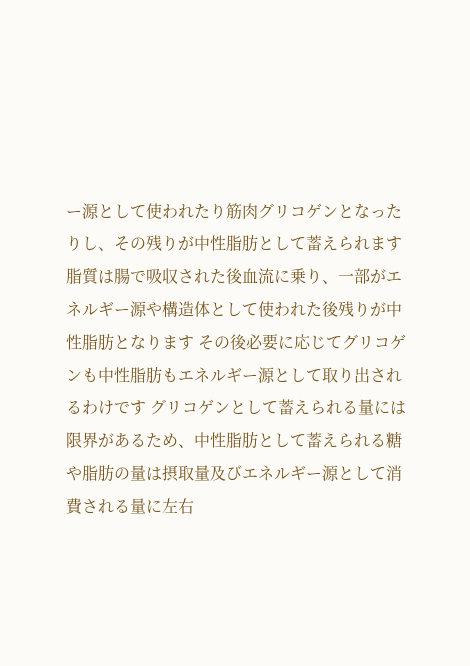ー源として使われたり筋肉グリコゲンとなったりし、その残りが中性脂肪として蓄えられます 脂質は腸で吸収された後血流に乗り、一部がエネルギー源や構造体として使われた後残りが中性脂肪となります その後必要に応じてグリコゲンも中性脂肪もエネルギー源として取り出されるわけです グリコゲンとして蓄えられる量には限界があるため、中性脂肪として蓄えられる糖や脂肪の量は摂取量及びエネルギー源として消費される量に左右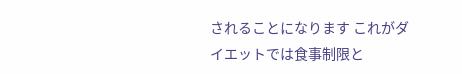されることになります これがダイエットでは食事制限と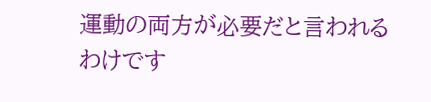運動の両方が必要だと言われるわけです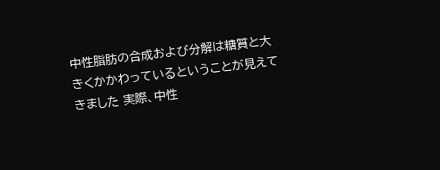中性脂肪の合成および分解は糖質と大きくかかわっているということが見えてきました 実際、中性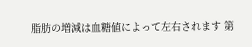脂肪の増減は血糖値によって左右されます 第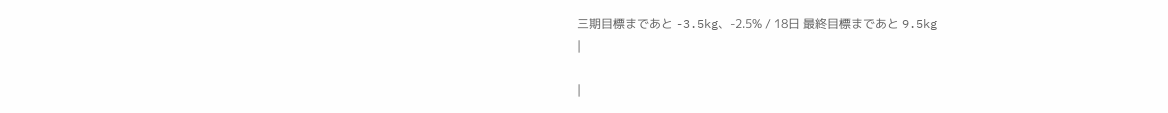三期目標まであと -3.5kg、-2.5% / 18日 最終目標まであと 9.5kg
|

|